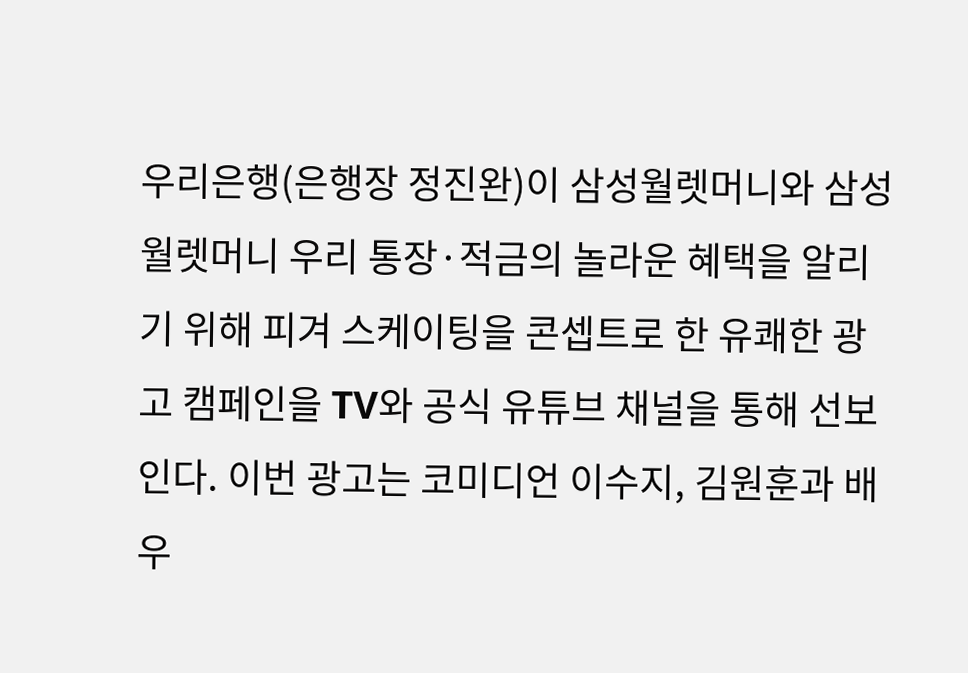우리은행(은행장 정진완)이 삼성월렛머니와 삼성월렛머니 우리 통장·적금의 놀라운 혜택을 알리기 위해 피겨 스케이팅을 콘셉트로 한 유쾌한 광고 캠페인을 TV와 공식 유튜브 채널을 통해 선보인다. 이번 광고는 코미디언 이수지, 김원훈과 배우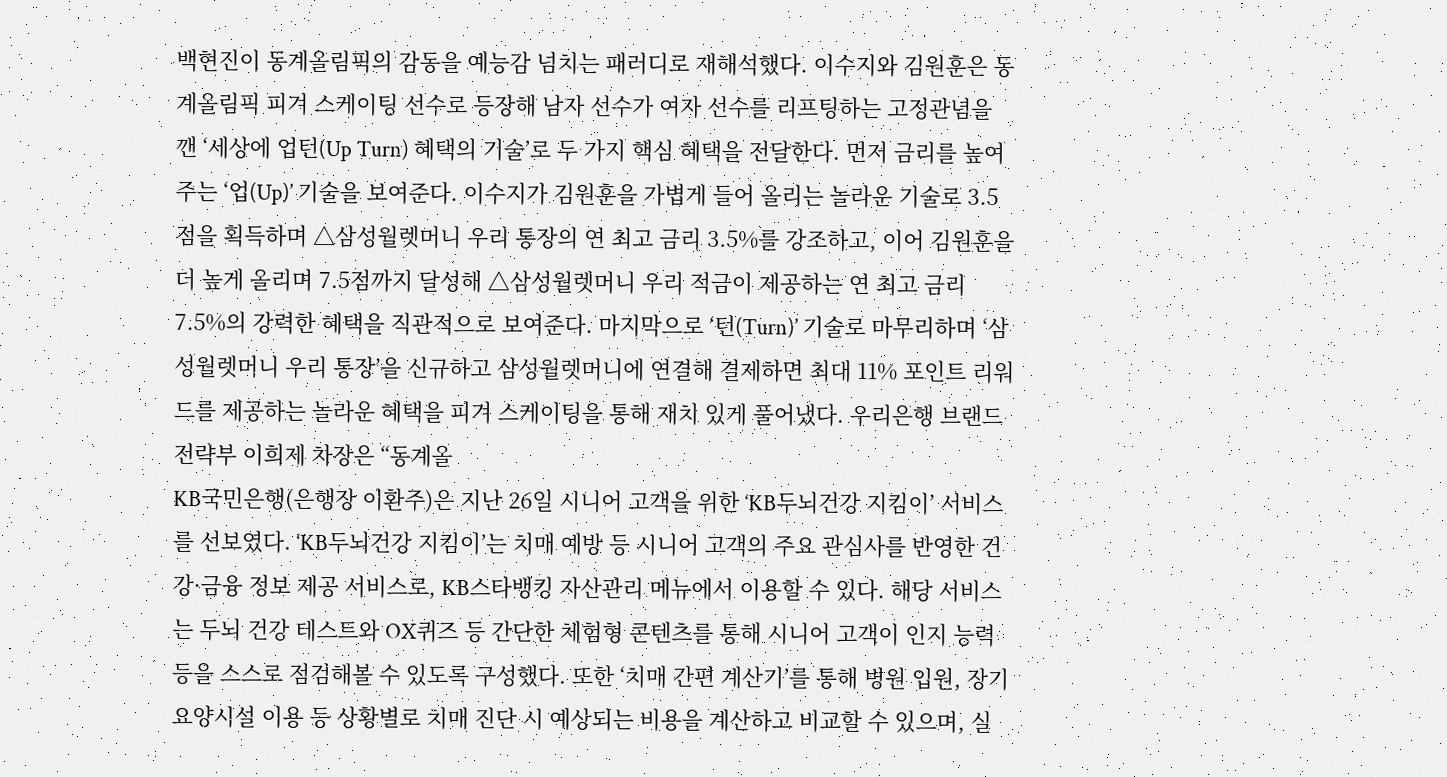백현진이 동계올림픽의 감동을 예능감 넘치는 패러디로 재해석했다. 이수지와 김원훈은 동계올림픽 피겨 스케이팅 선수로 등장해 남자 선수가 여자 선수를 리프팅하는 고정관념을 깬 ‘세상에 업턴(Up Turn) 혜택의 기술’로 두 가지 핵심 혜택을 전달한다. 먼저 금리를 높여주는 ‘업(Up)’ 기술을 보여준다. 이수지가 김원훈을 가볍게 들어 올리는 놀라운 기술로 3.5점을 획득하며 △삼성월렛머니 우리 통장의 연 최고 금리 3.5%를 강조하고, 이어 김원훈을 더 높게 올리며 7.5점까지 달성해 △삼성월렛머니 우리 적금이 제공하는 연 최고 금리 7.5%의 강력한 혜택을 직관적으로 보여준다. 마지막으로 ‘턴(Turn)’ 기술로 마무리하며 ‘삼성월렛머니 우리 통장’을 신규하고 삼성월렛머니에 연결해 결제하면 최대 11% 포인트 리워드를 제공하는 놀라운 혜택을 피겨 스케이팅을 통해 재치 있게 풀어냈다. 우리은행 브랜드전략부 이희제 차장은 “동계올
KB국민은행(은행장 이환주)은 지난 26일 시니어 고객을 위한 ‘KB두뇌건강 지킴이’ 서비스를 선보였다. ‘KB두뇌건강 지킴이’는 치매 예방 등 시니어 고객의 주요 관심사를 반영한 건강·금융 정보 제공 서비스로, KB스타뱅킹 자산관리 메뉴에서 이용할 수 있다. 해당 서비스는 두뇌 건강 테스트와 OX퀴즈 등 간단한 체험형 콘텐츠를 통해 시니어 고객이 인지 능력 등을 스스로 점검해볼 수 있도록 구성했다. 또한 ‘치매 간편 계산기’를 통해 병원 입원, 장기요양시설 이용 등 상황별로 치매 진단 시 예상되는 비용을 계산하고 비교할 수 있으며, 실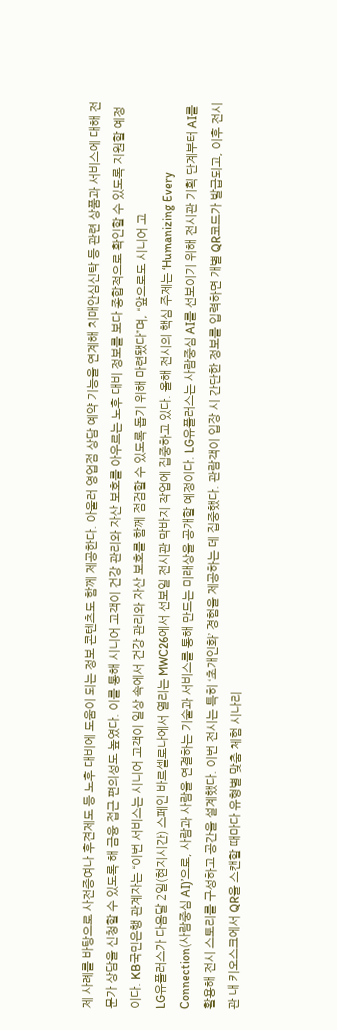제 사례를 바탕으로 사전증여나 후견제도 등 노후 대비에 도움이 되는 정보 콘텐츠도 함께 제공한다. 아울러 영업점 상담 예약 기능을 연계해 치매안심신탁 등 관련 상품과 서비스에 대해 전문가 상담을 신청할 수 있도록 해 금융 접근 편의성도 높였다. 이를 통해 시니어 고객이 건강 관리와 자산 보호를 아우르는 노후 대비 정보를 보다 종합적으로 확인할 수 있도록 지원할 예정이다. KB국민은행 관계자는 “이번 서비스는 시니어 고객이 일상 속에서 건강 관리와 자산 보호를 함께 점검할 수 있도록 돕기 위해 마련됐다”며, “앞으로도 시니어 고
LG유플러스가 다음달 2일(현지시간) 스페인 바르셀로나에서 열리는 MWC26에서 선보일 전시관 막바지 작업에 집중하고 있다. 올해 전시의 핵심 주제는 ‘Humanizing Every Connection(사람중심 AI)’으로, 사람과 사람을 연결하는 기술과 서비스를 통해 만드는 미래상을 공개할 예정이다. LG유플러스는 사람중심 AI를 선보이기 위해 전시관 기획 단계부터 AI를 활용해 전시 스토리를 구성하고 공간을 설계했다. 이번 전시는 특히 ‘초개인화’ 경험을 제공하는 데 집중했다. 관람객이 입장 시 간단한 정보를 입력하면 개별 QR코드가 발급되고, 이후 전시관 내 키오스크에서 QR을 스캔할 때마다 유형별 맞춤 체험 시나리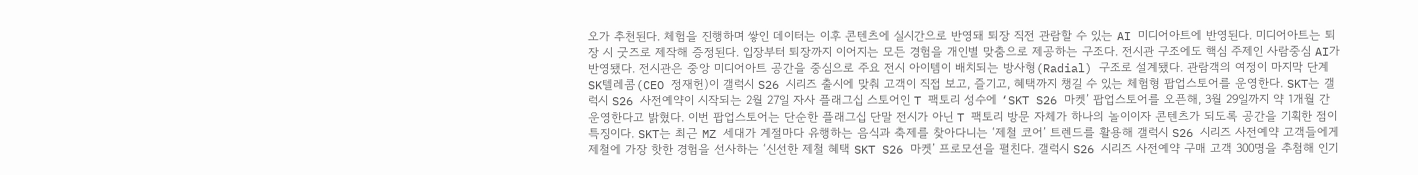오가 추천된다. 체험을 진행하며 쌓인 데이터는 이후 콘텐츠에 실시간으로 반영돼 퇴장 직전 관람할 수 있는 AI 미디어아트에 반영된다. 미디어아트는 퇴장 시 굿즈로 제작해 증정된다. 입장부터 퇴장까지 이어지는 모든 경험을 개인별 맞춤으로 제공하는 구조다. 전시관 구조에도 핵심 주제인 사람중심 AI가 반영됐다. 전시관은 중앙 미디어아트 공간을 중심으로 주요 전시 아이템이 배치되는 방사형(Radial) 구조로 설계됐다. 관람객의 여정이 마지막 단계
SK텔레콤(CEO 정재헌)이 갤럭시 S26 시리즈 출시에 맞춰 고객이 직접 보고, 즐기고, 혜택까지 챙길 수 있는 체험형 팝업스토어를 운영한다. SKT는 갤럭시 S26 사전예약이 시작되는 2월 27일 자사 플래그십 스토어인 T 팩토리 성수에 ‘SKT S26 마켓’ 팝업스토어를 오픈해, 3월 29일까지 약 1개월 간 운영한다고 밝혔다. 이번 팝업스토어는 단순한 플래그십 단말 전시가 아닌 T 팩토리 방문 자체가 하나의 놀이이자 콘텐츠가 되도록 공간을 기획한 점이 특징이다. SKT는 최근 MZ 세대가 계절마다 유행하는 음식과 축제를 찾아다니는 ‘제철 코어’ 트렌드를 활용해 갤럭시 S26 시리즈 사전예약 고객들에게 제철에 가장 핫한 경험을 선사하는 ‘신선한 제철 혜택 SKT S26 마켓’ 프로모션을 펼친다. 갤럭시 S26 시리즈 사전예약 구매 고객 300명을 추첨해 인기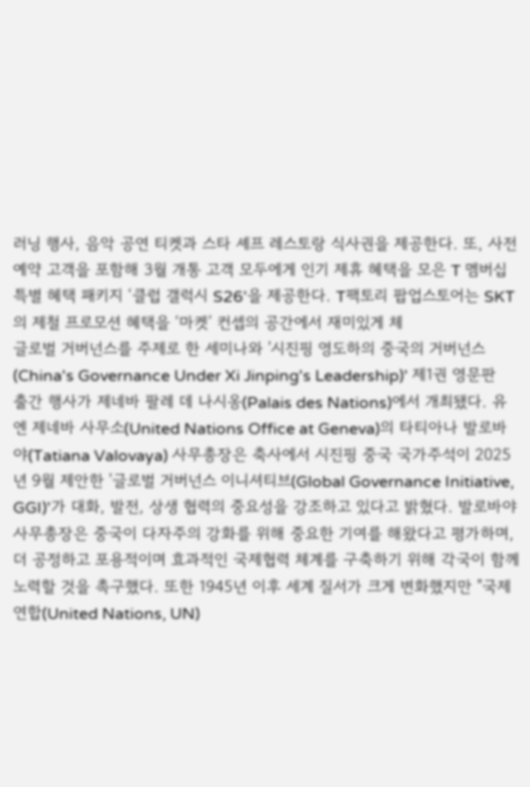러닝 행사, 음악 공연 티켓과 스타 셰프 레스토랑 식사권을 제공한다. 또, 사전예약 고객을 포함해 3월 개통 고객 모두에게 인기 제휴 혜택을 모은 T 멤버십 특별 혜택 패키지 ‘클럽 갤럭시 S26’을 제공한다. T팩토리 팝업스토어는 SKT의 제철 프로모션 혜택을 ‘마켓’ 컨셉의 공간에서 재미있게 체
글로벌 거버넌스를 주제로 한 세미나와 '시진핑 영도하의 중국의 거버넌스(China's Governance Under Xi Jinping's Leadership)' 제1권 영문판 출간 행사가 제네바 팔레 데 나시옹(Palais des Nations)에서 개최됐다. 유엔 제네바 사무소(United Nations Office at Geneva)의 타티아나 발로바야(Tatiana Valovaya) 사무총장은 축사에서 시진핑 중국 국가주석이 2025년 9월 제안한 '글로벌 거버넌스 이니셔티브(Global Governance Initiative, GGI)'가 대화, 발전, 상생 협력의 중요성을 강조하고 있다고 밝혔다. 발로바야 사무총장은 중국이 다자주의 강화를 위해 중요한 기여를 해왔다고 평가하며, 더 공정하고 포용적이며 효과적인 국제협력 체계를 구축하기 위해 각국이 함께 노력할 것을 촉구했다. 또한 1945년 이후 세계 질서가 크게 변화했지만 "국제연합(United Nations, UN)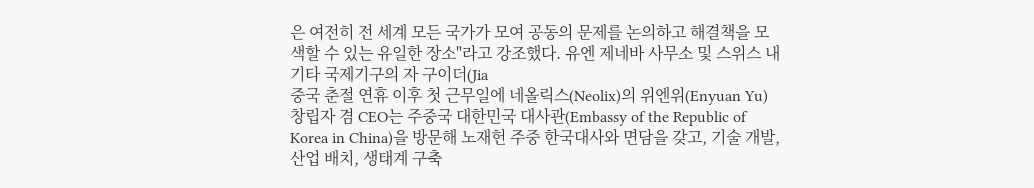은 여전히 전 세계 모든 국가가 모여 공동의 문제를 논의하고 해결책을 모색할 수 있는 유일한 장소"라고 강조했다. 유엔 제네바 사무소 및 스위스 내 기타 국제기구의 자 구이더(Jia
중국 춘절 연휴 이후 첫 근무일에 네올릭스(Neolix)의 위엔위(Enyuan Yu) 창립자 겸 CEO는 주중국 대한민국 대사관(Embassy of the Republic of Korea in China)을 방문해 노재헌 주중 한국대사와 면담을 갖고, 기술 개발, 산업 배치, 생태계 구축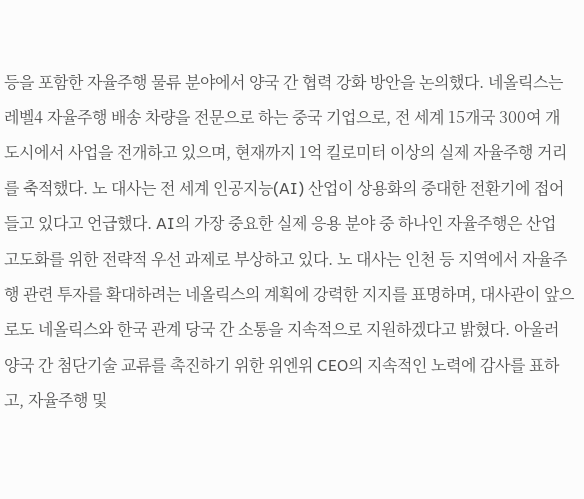등을 포함한 자율주행 물류 분야에서 양국 간 협력 강화 방안을 논의했다. 네올릭스는 레벨4 자율주행 배송 차량을 전문으로 하는 중국 기업으로, 전 세계 15개국 300여 개 도시에서 사업을 전개하고 있으며, 현재까지 1억 킬로미터 이상의 실제 자율주행 거리를 축적했다. 노 대사는 전 세계 인공지능(AI) 산업이 상용화의 중대한 전환기에 접어들고 있다고 언급했다. AI의 가장 중요한 실제 응용 분야 중 하나인 자율주행은 산업 고도화를 위한 전략적 우선 과제로 부상하고 있다. 노 대사는 인천 등 지역에서 자율주행 관련 투자를 확대하려는 네올릭스의 계획에 강력한 지지를 표명하며, 대사관이 앞으로도 네올릭스와 한국 관계 당국 간 소통을 지속적으로 지원하겠다고 밝혔다. 아울러 양국 간 첨단기술 교류를 촉진하기 위한 위엔위 CEO의 지속적인 노력에 감사를 표하고, 자율주행 및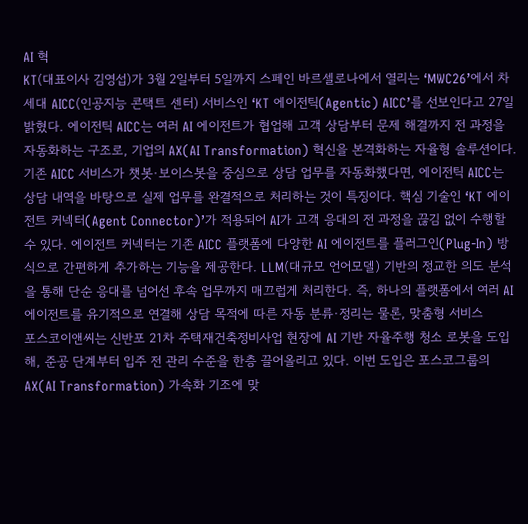AI 혁
KT(대표이사 김영섭)가 3월 2일부터 5일까지 스페인 바르셀로나에서 열리는 ‘MWC26’에서 차세대 AICC(인공지능 콘택트 센터) 서비스인 ‘KT 에이전틱(Agentic) AICC’를 선보인다고 27일 밝혔다. 에이전틱 AICC는 여러 AI 에이전트가 협업해 고객 상담부터 문제 해결까지 전 과정을 자동화하는 구조로, 기업의 AX(AI Transformation) 혁신을 본격화하는 자율형 솔루션이다. 기존 AICC 서비스가 챗봇·보이스봇을 중심으로 상담 업무를 자동화했다면, 에이전틱 AICC는 상담 내역을 바탕으로 실제 업무를 완결적으로 처리하는 것이 특징이다. 핵심 기술인 ‘KT 에이전트 커넥터(Agent Connector)’가 적용되어 AI가 고객 응대의 전 과정을 끊김 없이 수행할 수 있다. 에이전트 커넥터는 기존 AICC 플랫폼에 다양한 AI 에이전트를 플러그인(Plug-In) 방식으로 간편하게 추가하는 기능을 제공한다. LLM(대규모 언어모델) 기반의 정교한 의도 분석을 통해 단순 응대를 넘어선 후속 업무까지 매끄럽게 처리한다. 즉, 하나의 플랫폼에서 여러 AI 에이전트를 유기적으로 연결해 상담 목적에 따른 자동 분류·정리는 물론, 맞춤형 서비스
포스코이앤씨는 신반포 21차 주택재건축정비사업 현장에 AI 기반 자율주행 청소 로봇을 도입해, 준공 단계부터 입주 전 관리 수준을 한층 끌어올리고 있다. 이번 도입은 포스코그룹의 AX(AI Transformation) 가속화 기조에 맞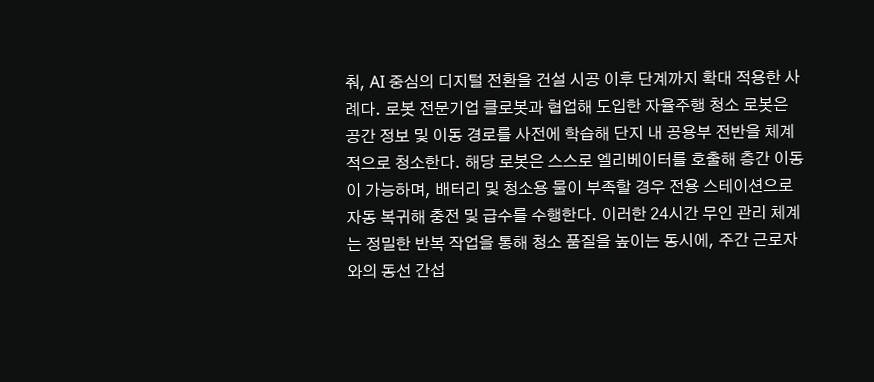춰, AI 중심의 디지털 전환을 건설 시공 이후 단계까지 확대 적용한 사례다. 로봇 전문기업 클로봇과 협업해 도입한 자율주행 청소 로봇은 공간 정보 및 이동 경로를 사전에 학습해 단지 내 공용부 전반을 체계적으로 청소한다. 해당 로봇은 스스로 엘리베이터를 호출해 층간 이동이 가능하며, 배터리 및 청소용 물이 부족할 경우 전용 스테이션으로 자동 복귀해 충전 및 급수를 수행한다. 이러한 24시간 무인 관리 체계는 정밀한 반복 작업을 통해 청소 품질을 높이는 동시에, 주간 근로자와의 동선 간섭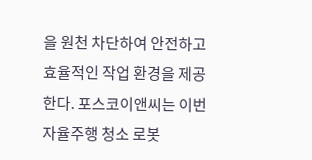을 원천 차단하여 안전하고 효율적인 작업 환경을 제공한다. 포스코이앤씨는 이번 자율주행 청소 로봇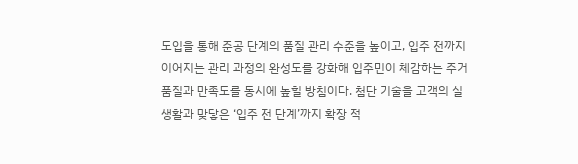도입을 통해 준공 단계의 품질 관리 수준을 높이고, 입주 전까지 이어지는 관리 과정의 완성도를 강화해 입주민이 체감하는 주거 품질과 만족도를 동시에 높힐 방침이다. 첨단 기술을 고객의 실생활과 맞닿은 ‘입주 전 단계’까지 확장 적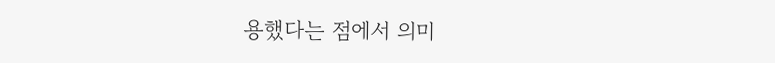용했다는 점에서 의미